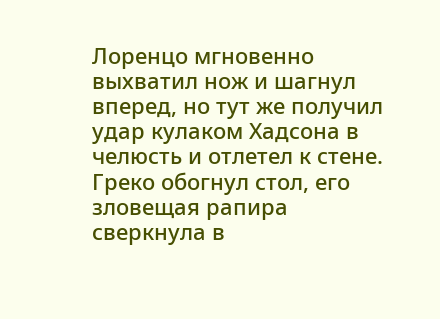Лоренцо мгновенно выхватил нож и шагнул вперед, но тут же получил удар кулаком Хадсона в челюсть и отлетел к стене. Греко обогнул стол, его зловещая рапира сверкнула в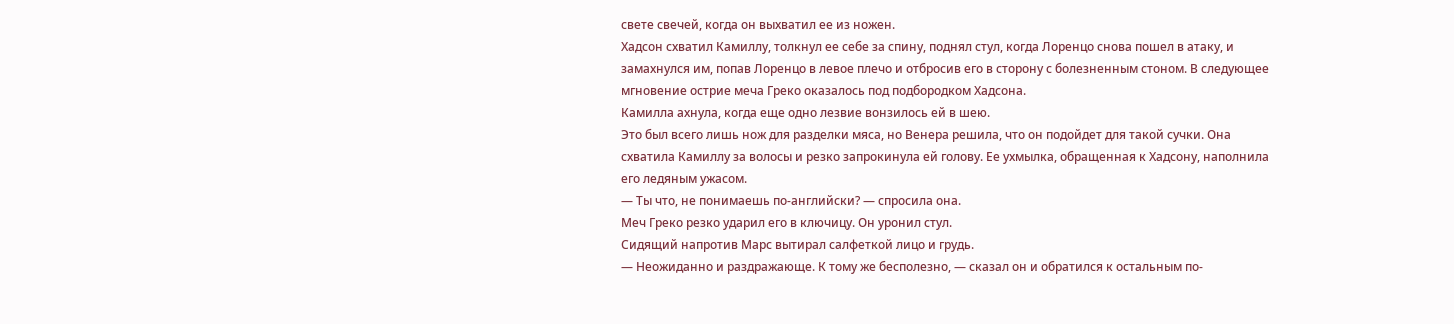свете свечей, когда он выхватил ее из ножен.
Хадсон схватил Камиллу, толкнул ее себе за спину, поднял стул, когда Лоренцо снова пошел в атаку, и замахнулся им, попав Лоренцо в левое плечо и отбросив его в сторону с болезненным стоном. В следующее мгновение острие меча Греко оказалось под подбородком Хадсона.
Камилла ахнула, когда еще одно лезвие вонзилось ей в шею.
Это был всего лишь нож для разделки мяса, но Венера решила, что он подойдет для такой сучки. Она схватила Камиллу за волосы и резко запрокинула ей голову. Ее ухмылка, обращенная к Хадсону, наполнила его ледяным ужасом.
— Ты что, не понимаешь по-английски? — спросила она.
Меч Греко резко ударил его в ключицу. Он уронил стул.
Сидящий напротив Марс вытирал салфеткой лицо и грудь.
— Неожиданно и раздражающе. К тому же бесполезно, — сказал он и обратился к остальным по-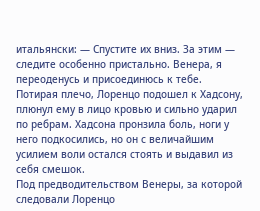итальянски: — Спустите их вниз. За этим — следите особенно пристально. Венера, я переоденусь и присоединюсь к тебе.
Потирая плечо, Лоренцо подошел к Хадсону, плюнул ему в лицо кровью и сильно ударил по ребрам. Хадсона пронзила боль, ноги у него подкосились, но он с величайшим усилием воли остался стоять и выдавил из себя смешок.
Под предводительством Венеры, за которой следовали Лоренцо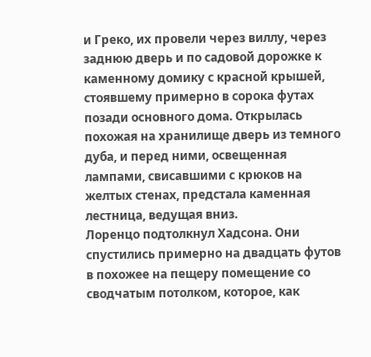и Греко, их провели через виллу, через заднюю дверь и по садовой дорожке к каменному домику с красной крышей, стоявшему примерно в сорока футах позади основного дома. Открылась похожая на хранилище дверь из темного дуба, и перед ними, освещенная лампами, свисавшими с крюков на желтых стенах, предстала каменная лестница, ведущая вниз.
Лоренцо подтолкнул Хадсона. Они спустились примерно на двадцать футов в похожее на пещеру помещение со сводчатым потолком, которое, как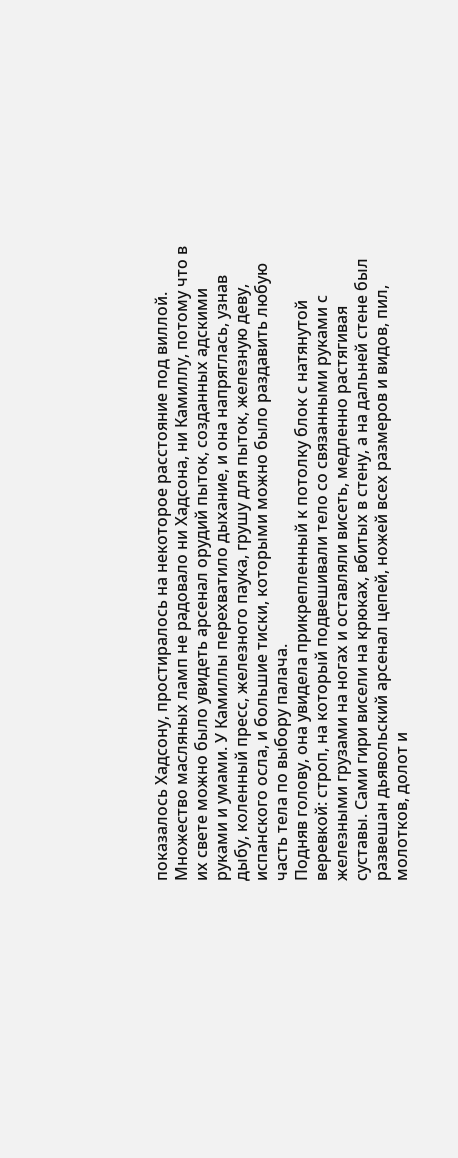показалось Хадсону, простиралось на некоторое расстояние под виллой. Множество масляных ламп не радовало ни Хадсона, ни Камиллу, потому что в их свете можно было увидеть арсенал орудий пыток, созданных адскими руками и умами. У Камиллы перехватило дыхание, и она напряглась, узнав дыбу, коленный пресс, железного паука, грушу для пыток, железную деву, испанского осла, и большие тиски, которыми можно было раздавить любую часть тела по выбору палача.
Подняв голову, она увидела прикрепленный к потолку блок с натянутой веревкой: строп, на который подвешивали тело со связанными руками с железными грузами на ногах и оставляли висеть, медленно растягивая суставы. Сами гири висели на крюках, вбитых в стену, а на дальней стене был развешан дьявольский арсенал цепей, ножей всех размеров и видов, пил, молотков, долот и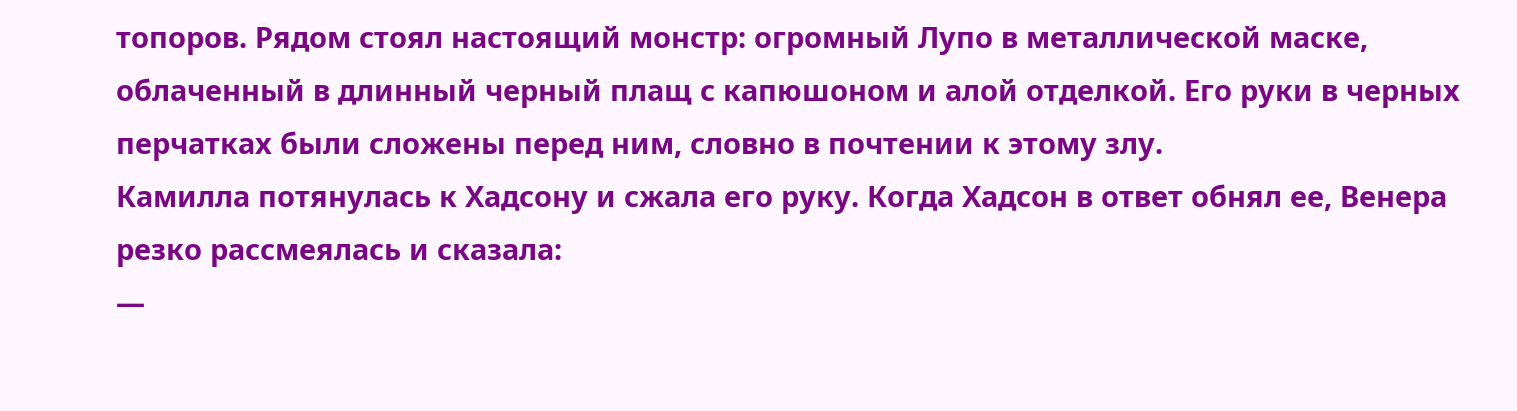топоров. Рядом стоял настоящий монстр: огромный Лупо в металлической маске, облаченный в длинный черный плащ с капюшоном и алой отделкой. Его руки в черных перчатках были сложены перед ним, словно в почтении к этому злу.
Камилла потянулась к Хадсону и сжала его руку. Когда Хадсон в ответ обнял ее, Венера резко рассмеялась и сказала:
—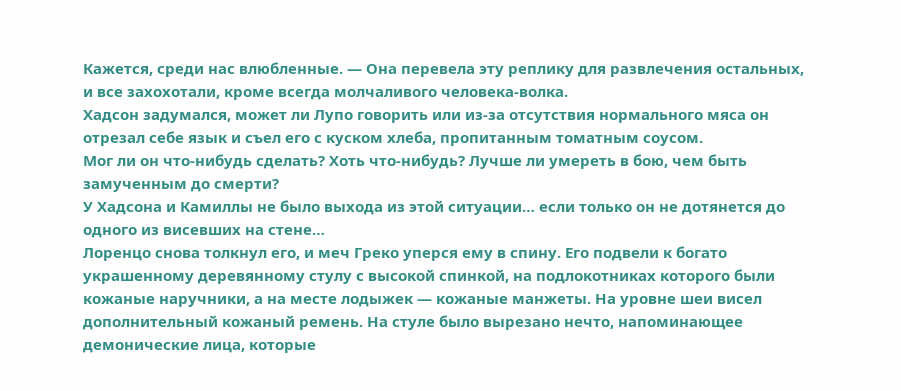Кажется, среди нас влюбленные. — Она перевела эту реплику для развлечения остальных, и все захохотали, кроме всегда молчаливого человека-волка.
Хадсон задумался, может ли Лупо говорить или из-за отсутствия нормального мяса он отрезал себе язык и съел его с куском хлеба, пропитанным томатным соусом.
Мог ли он что-нибудь сделать? Хоть что-нибудь? Лучше ли умереть в бою, чем быть замученным до смерти?
У Хадсона и Камиллы не было выхода из этой ситуации… если только он не дотянется до одного из висевших на стене…
Лоренцо снова толкнул его, и меч Греко уперся ему в спину. Его подвели к богато украшенному деревянному стулу с высокой спинкой, на подлокотниках которого были кожаные наручники, а на месте лодыжек — кожаные манжеты. На уровне шеи висел дополнительный кожаный ремень. На стуле было вырезано нечто, напоминающее демонические лица, которые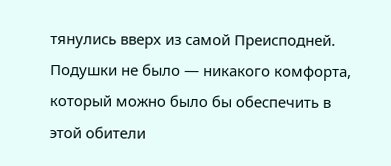тянулись вверх из самой Преисподней. Подушки не было — никакого комфорта, который можно было бы обеспечить в этой обители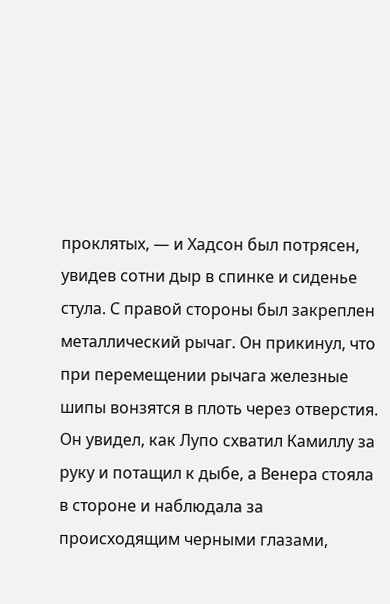проклятых, — и Хадсон был потрясен, увидев сотни дыр в спинке и сиденье стула. С правой стороны был закреплен металлический рычаг. Он прикинул, что при перемещении рычага железные шипы вонзятся в плоть через отверстия.
Он увидел, как Лупо схватил Камиллу за руку и потащил к дыбе, а Венера стояла в стороне и наблюдала за происходящим черными глазами,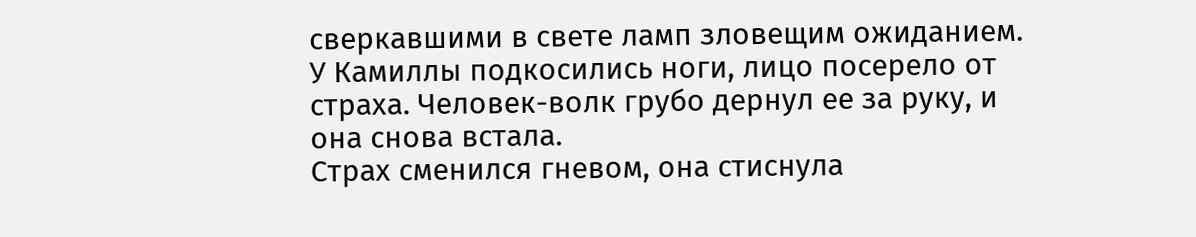сверкавшими в свете ламп зловещим ожиданием. У Камиллы подкосились ноги, лицо посерело от страха. Человек-волк грубо дернул ее за руку, и она снова встала.
Страх сменился гневом, она стиснула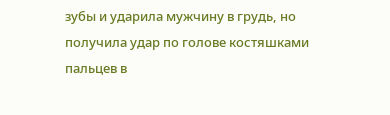зубы и ударила мужчину в грудь, но получила удар по голове костяшками пальцев в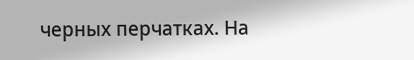черных перчатках. На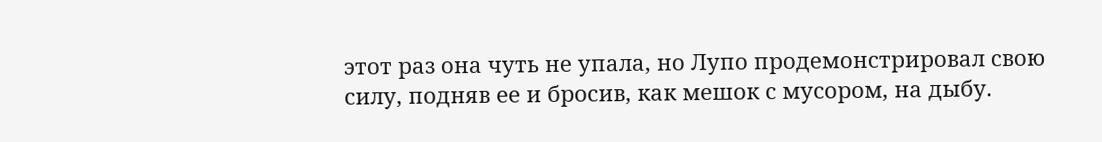этот раз она чуть не упала, но Лупо продемонстрировал свою силу, подняв ее и бросив, как мешок с мусором, на дыбу.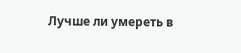Лучше ли умереть в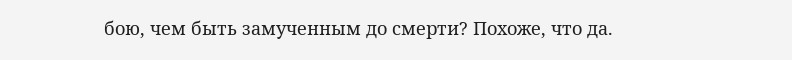бою, чем быть замученным до смерти? Похоже, что да.